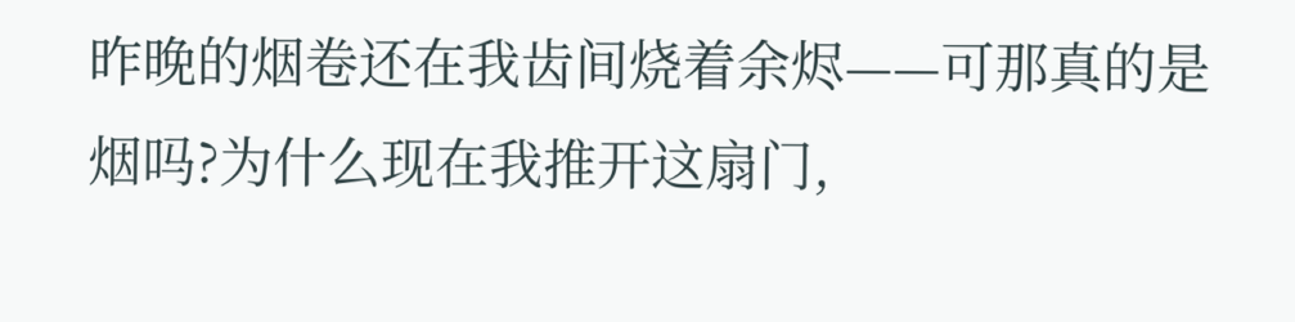昨晚的烟卷还在我齿间烧着余烬——可那真的是烟吗?为什么现在我推开这扇门,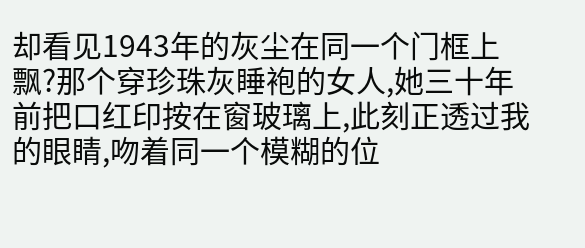却看见1943年的灰尘在同一个门框上飘?那个穿珍珠灰睡袍的女人,她三十年前把口红印按在窗玻璃上,此刻正透过我的眼睛,吻着同一个模糊的位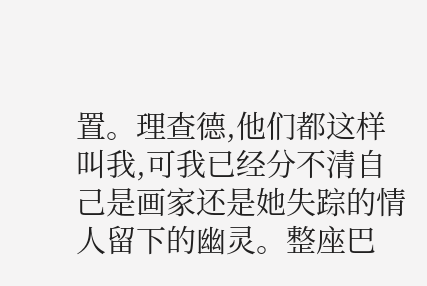置。理查德,他们都这样叫我,可我已经分不清自己是画家还是她失踪的情人留下的幽灵。整座巴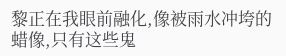黎正在我眼前融化,像被雨水冲垮的蜡像,只有这些鬼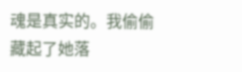魂是真实的。我偷偷藏起了她落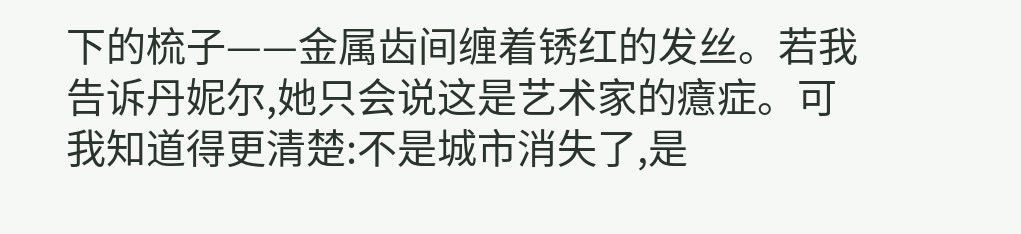下的梳子——金属齿间缠着锈红的发丝。若我告诉丹妮尔,她只会说这是艺术家的癔症。可我知道得更清楚:不是城市消失了,是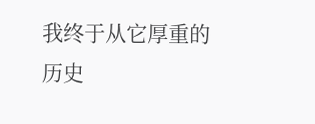我终于从它厚重的历史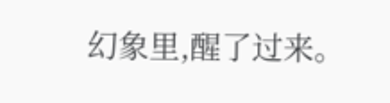幻象里,醒了过来。